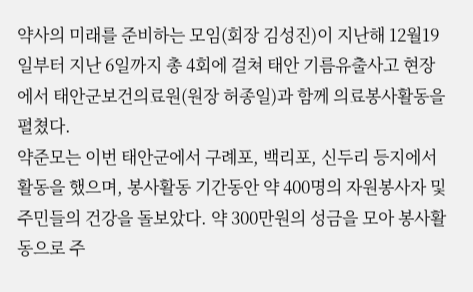약사의 미래를 준비하는 모임(회장 김성진)이 지난해 12월19일부터 지난 6일까지 총 4회에 걸쳐 태안 기름유출사고 현장에서 태안군보건의료원(원장 허종일)과 함께 의료봉사활동을 펼쳤다.
약준모는 이번 태안군에서 구례포, 백리포, 신두리 등지에서 활동을 했으며, 봉사활동 기간동안 약 400명의 자원봉사자 및 주민들의 건강을 돌보았다. 약 300만원의 성금을 모아 봉사활동으로 주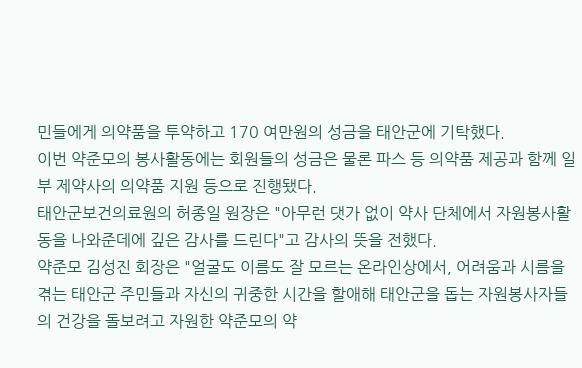민들에게 의약품을 투약하고 170 여만원의 성금을 태안군에 기탁했다.
이번 약준모의 봉사활동에는 회원들의 성금은 물론 파스 등 의약품 제공과 함께 일부 제약사의 의약품 지원 등으로 진행됐다.
태안군보건의료원의 허종일 원장은 "아무런 댓가 없이 약사 단체에서 자원봉사활동을 나와준데에 깊은 감사를 드린다"고 감사의 뜻을 전했다.
약준모 김성진 회장은 "얼굴도 이름도 잘 모르는 온라인상에서, 어려움과 시름을 겪는 태안군 주민들과 자신의 귀중한 시간을 할애해 태안군을 돕는 자원봉사자들의 건강을 돌보려고 자원한 약준모의 약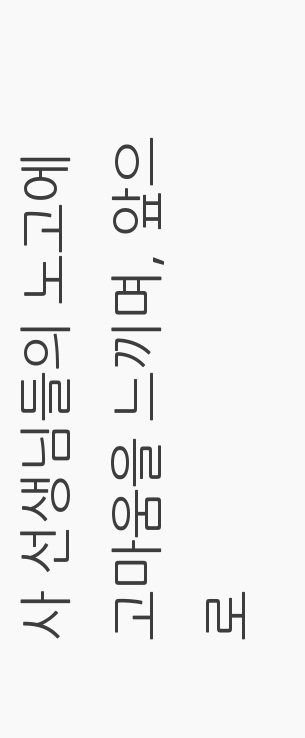사 선생님들의 노고에 고마움을 느끼며, 앞으로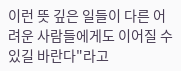이런 뜻 깊은 일들이 다른 어려운 사람들에게도 이어질 수 있길 바란다"라고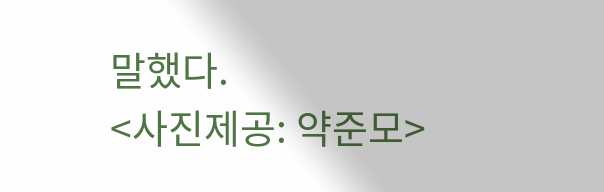말했다.
<사진제공: 약준모>